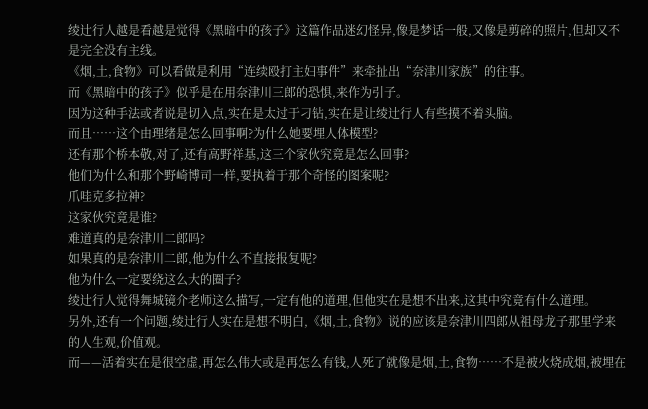绫辻行人越是看越是觉得《黑暗中的孩子》这篇作品迷幻怪异,像是梦话一般,又像是剪碎的照片,但却又不是完全没有主线。
《烟,土,食物》可以看做是利用“连续殴打主妇事件”来牵扯出“奈津川家族”的往事。
而《黑暗中的孩子》似乎是在用奈津川三郎的恐惧,来作为引子。
因为这种手法或者说是切入点,实在是太过于刁钻,实在是让绫辻行人有些摸不着头脑。
而且……这个由理绪是怎么回事啊?为什么她要埋人体模型?
还有那个桥本敬,对了,还有高野祥基,这三个家伙究竟是怎么回事?
他们为什么和那个野崎博司一样,要执着于那个奇怪的图案呢?
爪哇克多拉神?
这家伙究竟是谁?
难道真的是奈津川二郎吗?
如果真的是奈津川二郎,他为什么不直接报复呢?
他为什么一定要绕这么大的圈子?
绫辻行人觉得舞城镜介老师这么描写,一定有他的道理,但他实在是想不出来,这其中究竟有什么道理。
另外,还有一个问题,绫辻行人实在是想不明白,《烟,土,食物》说的应该是奈津川四郎从祖母龙子那里学来的人生观,价值观。
而——活着实在是很空虚,再怎么伟大或是再怎么有钱,人死了就像是烟,土,食物……不是被火烧成烟,被埋在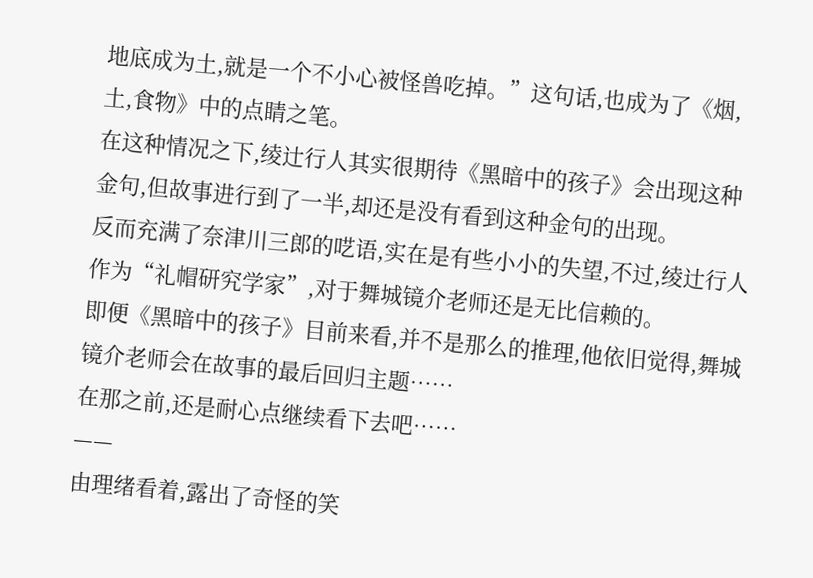地底成为土,就是一个不小心被怪兽吃掉。”这句话,也成为了《烟,土,食物》中的点睛之笔。
在这种情况之下,绫辻行人其实很期待《黑暗中的孩子》会出现这种金句,但故事进行到了一半,却还是没有看到这种金句的出现。
反而充满了奈津川三郎的呓语,实在是有些小小的失望,不过,绫辻行人作为“礼帽研究学家”,对于舞城镜介老师还是无比信赖的。
即便《黑暗中的孩子》目前来看,并不是那么的推理,他依旧觉得,舞城镜介老师会在故事的最后回归主题……
在那之前,还是耐心点继续看下去吧……
——
由理绪看着,露出了奇怪的笑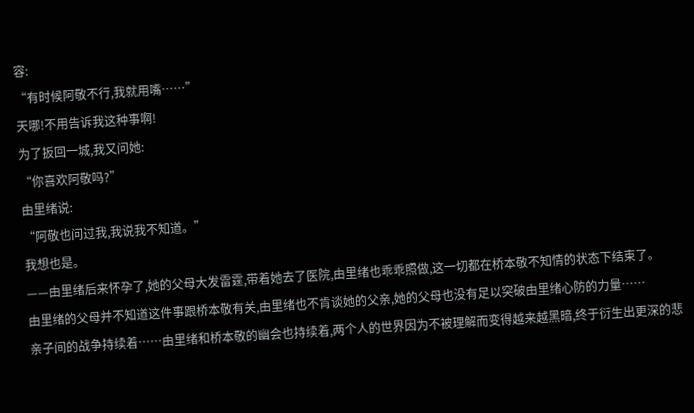容:
“有时候阿敬不行,我就用嘴……”
天哪!不用告诉我这种事啊!
为了扳回一城,我又问她:
“你喜欢阿敬吗?”
由里绪说:
“阿敬也问过我,我说我不知道。”
我想也是。
——由里绪后来怀孕了,她的父母大发雷霆,带着她去了医院,由里绪也乖乖照做,这一切都在桥本敬不知情的状态下结束了。
由里绪的父母并不知道这件事跟桥本敬有关,由里绪也不肯谈她的父亲,她的父母也没有足以突破由里绪心防的力量……
亲子间的战争持续着……由里绪和桥本敬的幽会也持续着,两个人的世界因为不被理解而变得越来越黑暗,终于衍生出更深的悲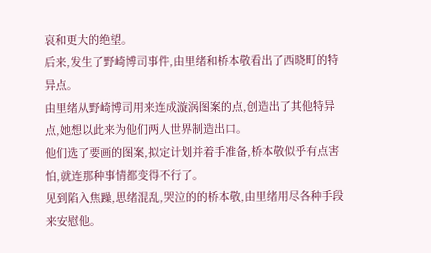哀和更大的绝望。
后来,发生了野崎博司事件,由里绪和桥本敬看出了西晓町的特异点。
由里绪从野崎博司用来连成漩涡图案的点,创造出了其他特异点,她想以此来为他们两人世界制造出口。
他们选了要画的图案,拟定计划并着手准备,桥本敬似乎有点害怕,就连那种事情都变得不行了。
见到陷入焦躁,思绪混乱,哭泣的的桥本敬,由里绪用尽各种手段来安慰他。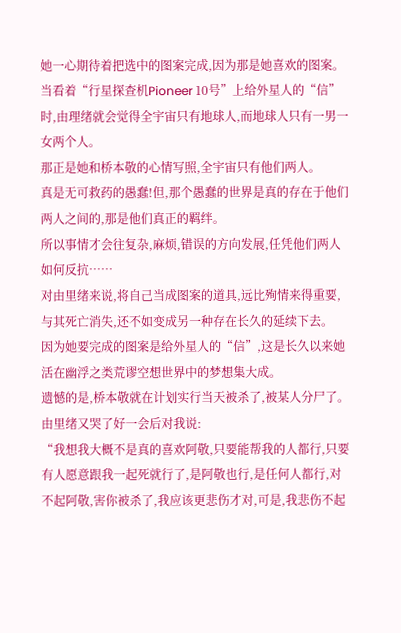她一心期待着把选中的图案完成,因为那是她喜欢的图案。
当看着“行星探查机Pioneer 10号”上给外星人的“信”时,由理绪就会觉得全宇宙只有地球人,而地球人只有一男一女两个人。
那正是她和桥本敬的心情写照,全宇宙只有他们两人。
真是无可救药的愚蠢!但,那个愚蠢的世界是真的存在于他们两人之间的,那是他们真正的羁绊。
所以事情才会往复杂,麻烦,错误的方向发展,任凭他们两人如何反抗……
对由里绪来说,将自己当成图案的道具,远比殉情来得重要,与其死亡消失,还不如变成另一种存在长久的延续下去。
因为她要完成的图案是给外星人的“信”,这是长久以来她活在幽浮之类荒谬空想世界中的梦想集大成。
遗憾的是,桥本敬就在计划实行当天被杀了,被某人分尸了。
由里绪又哭了好一会后对我说:
“我想我大概不是真的喜欢阿敬,只要能帮我的人都行,只要有人愿意跟我一起死就行了,是阿敬也行,是任何人都行,对不起阿敬,害你被杀了,我应该更悲伤才对,可是,我悲伤不起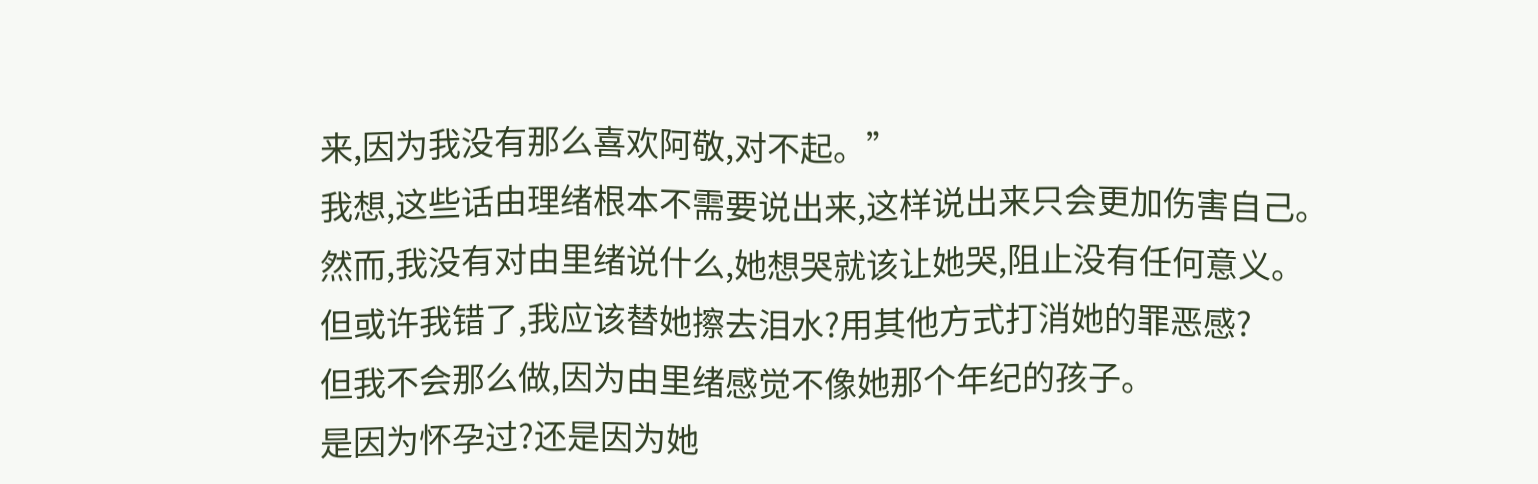来,因为我没有那么喜欢阿敬,对不起。”
我想,这些话由理绪根本不需要说出来,这样说出来只会更加伤害自己。
然而,我没有对由里绪说什么,她想哭就该让她哭,阻止没有任何意义。
但或许我错了,我应该替她擦去泪水?用其他方式打消她的罪恶感?
但我不会那么做,因为由里绪感觉不像她那个年纪的孩子。
是因为怀孕过?还是因为她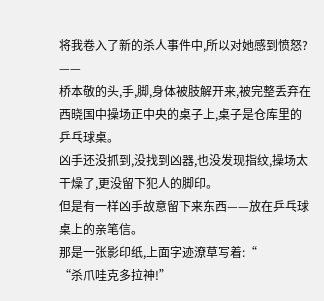将我卷入了新的杀人事件中,所以对她感到愤怒?
——
桥本敬的头,手,脚,身体被肢解开来,被完整丢弃在西晓国中操场正中央的桌子上,桌子是仓库里的乒乓球桌。
凶手还没抓到,没找到凶器,也没发现指纹,操场太干燥了,更没留下犯人的脚印。
但是有一样凶手故意留下来东西——放在乒乓球桌上的亲笔信。
那是一张影印纸,上面字迹潦草写着:“
“杀爪哇克多拉神!”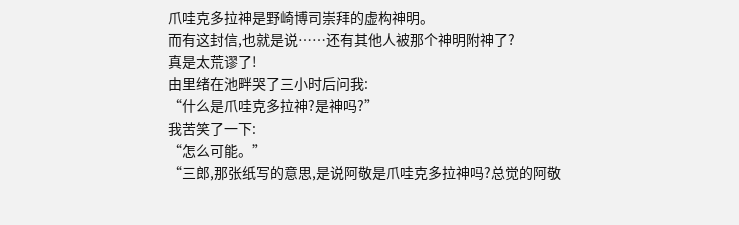爪哇克多拉神是野崎博司崇拜的虚构神明。
而有这封信,也就是说……还有其他人被那个神明附神了?
真是太荒谬了!
由里绪在池畔哭了三小时后问我:
“什么是爪哇克多拉神?是神吗?”
我苦笑了一下:
“怎么可能。”
“三郎,那张纸写的意思,是说阿敬是爪哇克多拉神吗?总觉的阿敬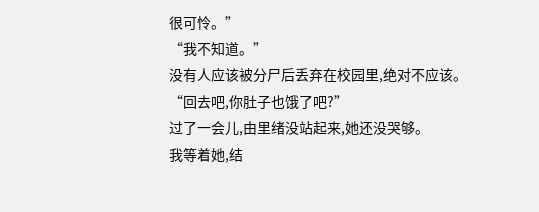很可怜。”
“我不知道。”
没有人应该被分尸后丢弃在校园里,绝对不应该。
“回去吧,你肚子也饿了吧?”
过了一会儿,由里绪没站起来,她还没哭够。
我等着她,结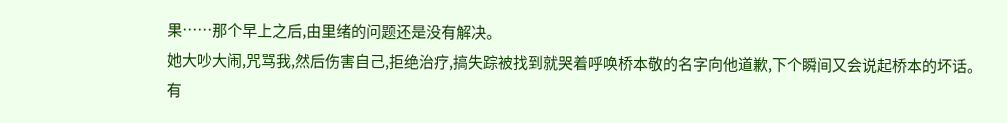果……那个早上之后,由里绪的问题还是没有解决。
她大吵大闹,咒骂我,然后伤害自己,拒绝治疗,搞失踪被找到就哭着呼唤桥本敬的名字向他道歉,下个瞬间又会说起桥本的坏话。
有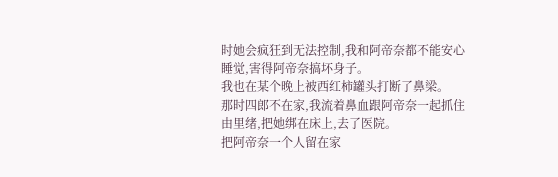时她会疯狂到无法控制,我和阿帝奈都不能安心睡觉,害得阿帝奈搞坏身子。
我也在某个晚上被西红柿罐头打断了鼻梁。
那时四郎不在家,我流着鼻血跟阿帝奈一起抓住由里绪,把她绑在床上,去了医院。
把阿帝奈一个人留在家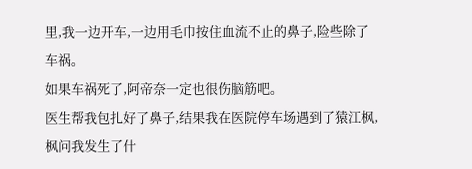里,我一边开车,一边用毛巾按住血流不止的鼻子,险些除了车祸。
如果车祸死了,阿帝奈一定也很伤脑筋吧。
医生帮我包扎好了鼻子,结果我在医院停车场遇到了猿江枫,枫问我发生了什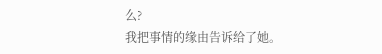么?
我把事情的缘由告诉给了她。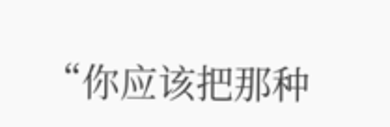“你应该把那种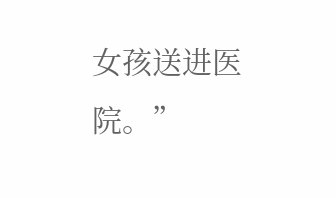女孩送进医院。”